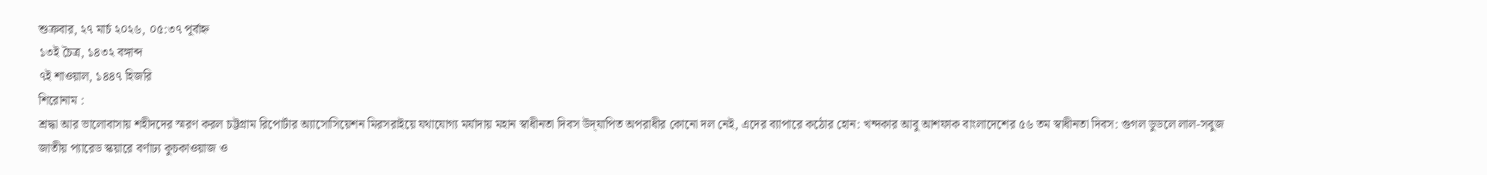শুক্রবার, ২৭ মার্চ ২০২৬, ০৫:৩৭ পূর্বাহ্ন
১৩ই চৈত্র, ১৪৩২ বঙ্গাব্দ
৭ই শাওয়াল, ১৪৪৭ হিজরি
শিরোনাম :
শ্রদ্ধা আর ভালোবাসায় শহীদদের স্মরণ করল চট্টগ্রাম রিপোর্টার অ্যাসোসিয়েশন মিরসরাইয়ে যথাযোগ্য মর্যাদায় মহান স্বাধীনতা দিবস উদ্‌যাপিত অপরাধীর কোনো দল নেই, এদের ব্যাপারে কঠোর হোন: খন্দকার আবু আশফাক বাংলাদেশের ৫৬ তম স্বাধীনতা দিবস: গুগল ডুডলে লাল-সবুজ জাতীয় প্যারেড স্কয়ারে বর্ণাঢ্য কুচকাওয়াজ ও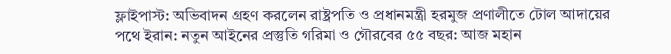ফ্লাইপাস্ট: অভিবাদন গ্রহণ করলেন রাষ্ট্রপতি ও প্রধানমন্ত্রী হরমুজ প্রণালীতে টোল আদায়ের পথে ইরান: নতুন আইনের প্রস্তুতি গরিমা ও গৌরবের ৫৫ বছর: আজ মহান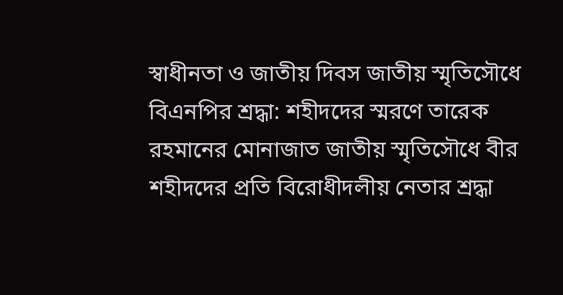স্বাধীনতা ও জাতীয় দিবস জাতীয় স্মৃতিসৌধে বিএনপির শ্রদ্ধা: শহীদদের স্মরণে তারেক রহমানের মোনাজাত জাতীয় স্মৃতিসৌধে বীর শহীদদের প্রতি বিরোধীদলীয় নেতার শ্রদ্ধা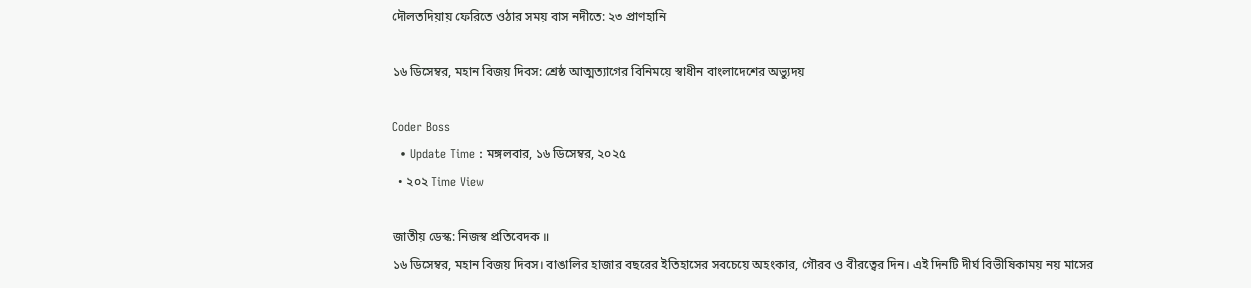দৌলতদিয়ায় ফেরিতে ওঠার সময় বাস নদীতে: ২৩ প্রাণহানি

১৬ ডিসেম্বর, মহান বিজয় দিবস: শ্রেষ্ঠ আত্মত্যাগের বিনিময়ে স্বাধীন বাংলাদেশের অভ্যুদয়

Coder Boss
  • Update Time : মঙ্গলবার, ১৬ ডিসেম্বর, ২০২৫
  • ২০২ Time View

জাতীয় ডেস্ক: নিজস্ব প্রতিবেদক ॥
১৬ ডিসেম্বর, মহান বিজয় দিবস। বাঙালির হাজার বছরের ইতিহাসের সবচেয়ে অহংকার, গৌরব ও বীরত্বের দিন। এই দিনটি দীর্ঘ বিভীষিকাময় নয় মাসের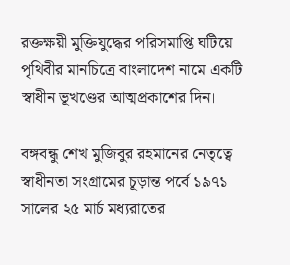রক্তক্ষয়ী মুক্তিযুদ্ধের পরিসমাপ্তি ঘটিয়ে পৃথিবীর মানচিত্রে বাংলাদেশ নামে একটি স্বাধীন ভূখণ্ডের আত্মপ্রকাশের দিন।

বঙ্গবন্ধু শেখ মুজিবুর রহমানের নেতৃত্বে স্বাধীনতা সংগ্রামের চূড়ান্ত পর্বে ১৯৭১ সালের ২৫ মার্চ মধ্যরাতের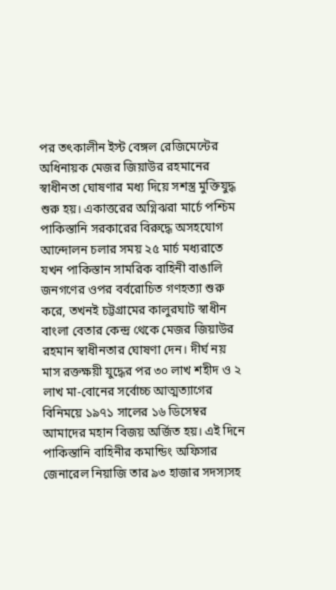পর তৎকালীন ইস্ট বেঙ্গল রেজিমেন্টের অধিনায়ক মেজর জিয়াউর রহমানের স্বাধীনতা ঘোষণার মধ্য দিয়ে সশস্ত্র মুক্তিযুদ্ধ শুরু হয়। একাত্তরের অগ্নিঝরা মার্চে পশ্চিম পাকিস্তানি সরকারের বিরুদ্ধে অসহযোগ আন্দোলন চলার সময় ২৫ মার্চ মধ্যরাতে যখন পাকিস্তান সামরিক বাহিনী বাঙালি জনগণের ওপর বর্বরোচিত গণহত্যা শুরু করে, তখনই চট্টগ্রামের কালুরঘাট স্বাধীন বাংলা বেতার কেন্দ্র থেকে মেজর জিয়াউর রহমান স্বাধীনতার ঘোষণা দেন। দীর্ঘ নয় মাস রক্তক্ষয়ী যুদ্ধের পর ৩০ লাখ শহীদ ও ২ লাখ মা-বোনের সর্বোচ্চ আত্মত্যাগের বিনিময়ে ১৯৭১ সালের ১৬ ডিসেম্বর আমাদের মহান বিজয় অর্জিত হয়। এই দিনে পাকিস্তানি বাহিনীর কমান্ডিং অফিসার জেনারেল নিয়াজি তার ৯৩ হাজার সদস্যসহ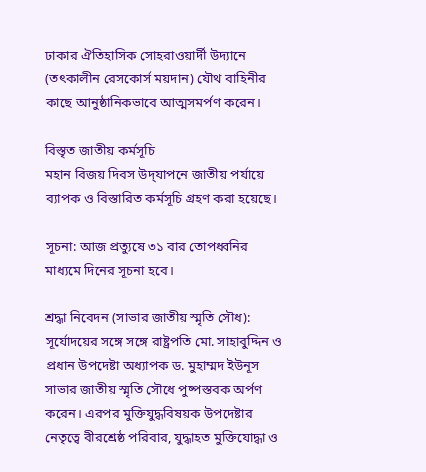ঢাকার ঐতিহাসিক সোহরাওয়ার্দী উদ্যানে (তৎকালীন রেসকোর্স ময়দান) যৌথ বাহিনীর কাছে আনুষ্ঠানিকভাবে আত্মসমর্পণ করেন।

বিস্তৃত জাতীয় কর্মসূচি
মহান বিজয় দিবস উদ্‌যাপনে জাতীয় পর্যায়ে ব্যাপক ও বিস্তারিত কর্মসূচি গ্রহণ করা হয়েছে।

সূচনা: আজ প্রত্যুষে ৩১ বার তোপধ্বনির মাধ্যমে দিনের সূচনা হবে।

শ্রদ্ধা নিবেদন (সাভার জাতীয় স্মৃতি সৌধ): সূর্যোদয়ের সঙ্গে সঙ্গে রাষ্ট্রপতি মো. সাহাবুদ্দিন ও প্রধান উপদেষ্টা অধ্যাপক ড. মুহাম্মদ ইউনূস সাভার জাতীয় স্মৃতি সৌধে পুষ্পস্তবক অর্পণ করেন। এরপর মুক্তিযুদ্ধবিষয়ক উপদেষ্টার নেতৃত্বে বীরশ্রেষ্ঠ পরিবার, যুদ্ধাহত মুক্তিযোদ্ধা ও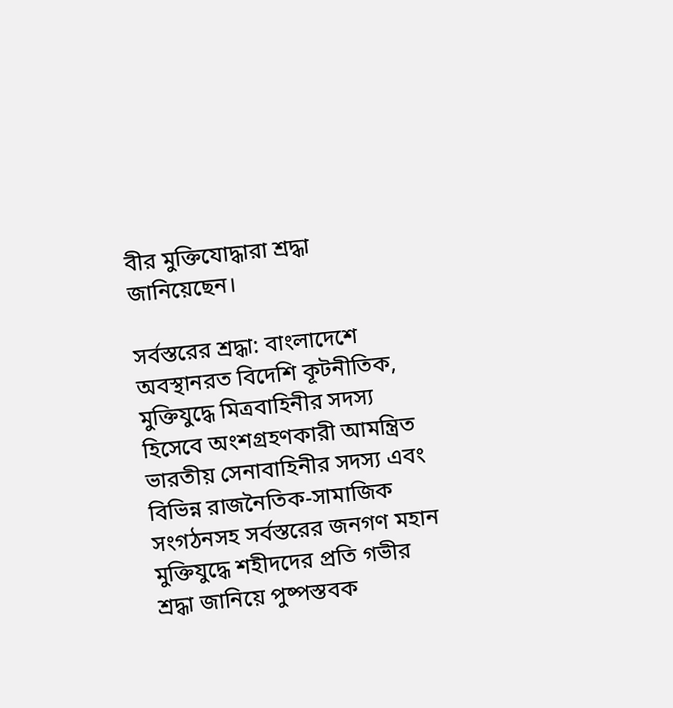বীর মুক্তিযোদ্ধারা শ্রদ্ধা জানিয়েছেন।

সর্বস্তরের শ্রদ্ধা: বাংলাদেশে অবস্থানরত বিদেশি কূটনীতিক, মুক্তিযুদ্ধে মিত্রবাহিনীর সদস্য হিসেবে অংশগ্রহণকারী আমন্ত্রিত ভারতীয় সেনাবাহিনীর সদস্য এবং বিভিন্ন রাজনৈতিক-সামাজিক সংগঠনসহ সর্বস্তরের জনগণ মহান মুক্তিযুদ্ধে শহীদদের প্রতি গভীর শ্রদ্ধা জানিয়ে পুষ্পস্তবক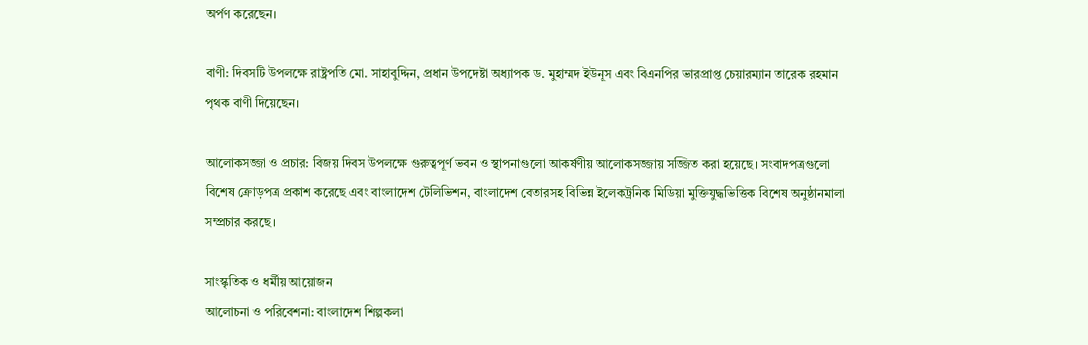অর্পণ করেছেন।

বাণী: দিবসটি উপলক্ষে রাষ্ট্রপতি মো. সাহাবুদ্দিন, প্রধান উপদেষ্টা অধ্যাপক ড. মুহাম্মদ ইউনূস এবং বিএনপির ভারপ্রাপ্ত চেয়ারম্যান তারেক রহমান পৃথক বাণী দিয়েছেন।

আলোকসজ্জা ও প্রচার: বিজয় দিবস উপলক্ষে গুরুত্বপূর্ণ ভবন ও স্থাপনাগুলো আকর্ষণীয় আলোকসজ্জায় সজ্জিত করা হয়েছে। সংবাদপত্রগুলো বিশেষ ক্রোড়পত্র প্রকাশ করেছে এবং বাংলাদেশ টেলিভিশন, বাংলাদেশ বেতারসহ বিভিন্ন ইলেকট্রনিক মিডিয়া মুক্তিযুদ্ধভিত্তিক বিশেষ অনুষ্ঠানমালা সম্প্রচার করছে।

সাংস্কৃতিক ও ধর্মীয় আয়োজন
আলোচনা ও পরিবেশনা: বাংলাদেশ শিল্পকলা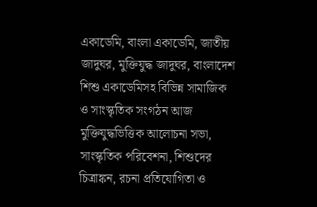একাডেমি, বাংলা একাডেমি, জাতীয় জাদুঘর, মুক্তিযুদ্ধ জাদুঘর, বাংলাদেশ শিশু একাডেমিসহ বিভিন্ন সামাজিক ও সাংস্কৃতিক সংগঠন আজ মুক্তিযুদ্ধভিত্তিক আলোচনা সভা, সাংস্কৃতিক পরিবেশনা, শিশুদের চিত্রাঙ্কন, রচনা প্রতিযোগিতা ও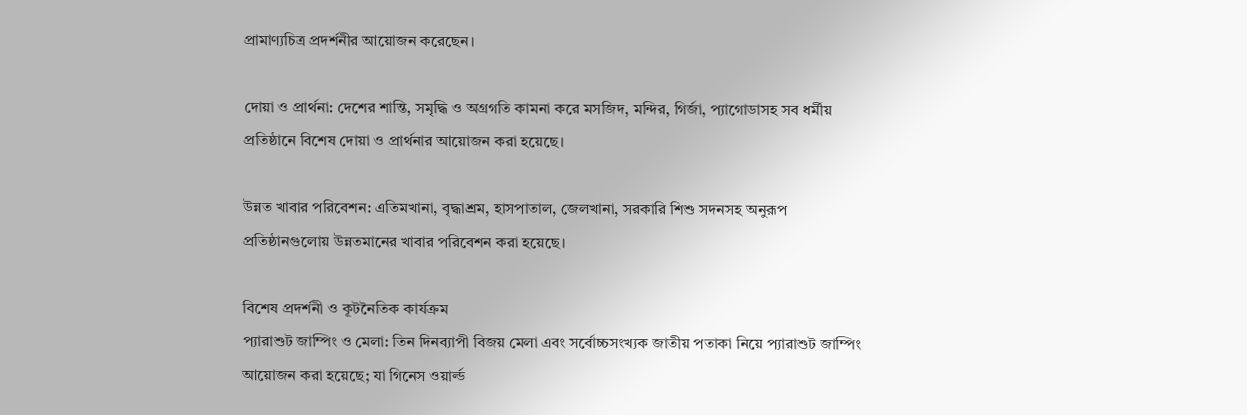প্রামাণ্যচিত্র প্রদর্শনীর আয়োজন করেছেন।

দোয়া ও প্রার্থনা: দেশের শান্তি, সমৃদ্ধি ও অগ্রগতি কামনা করে মসজিদ, মন্দির, গির্জা, প্যাগোডাসহ সব ধর্মীয় প্রতিষ্ঠানে বিশেষ দোয়া ও প্রার্থনার আয়োজন করা হয়েছে।

উন্নত খাবার পরিবেশন: এতিমখানা, বৃদ্ধাশ্রম, হাসপাতাল, জেলখানা, সরকারি শিশু সদনসহ অনুরূপ প্রতিষ্ঠানগুলোয় উন্নতমানের খাবার পরিবেশন করা হয়েছে।

বিশেষ প্রদর্শনী ও কূটনৈতিক কার্যক্রম
প্যারাশুট জাম্পিং ও মেলা: তিন দিনব্যাপী বিজয় মেলা এবং সর্বোচ্চসংখ্যক জাতীয় পতাকা নিয়ে প্যারাশুট জাম্পিং আয়োজন করা হয়েছে; যা গিনেস ওয়ার্ল্ড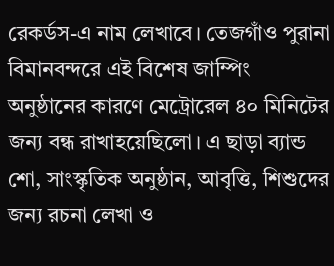রেকর্ডস-এ নাম লেখাবে। তেজগাঁও পুরানা বিমানবন্দরে এই বিশেষ জাম্পিং অনুষ্ঠানের কারণে মেট্রোরেল ৪০ মিনিটের জন্য বন্ধ রাখাহয়েছিলো। এ ছাড়া ব্যান্ড শো, সাংস্কৃতিক অনুষ্ঠান, আবৃত্তি, শিশুদের জন্য রচনা লেখা ও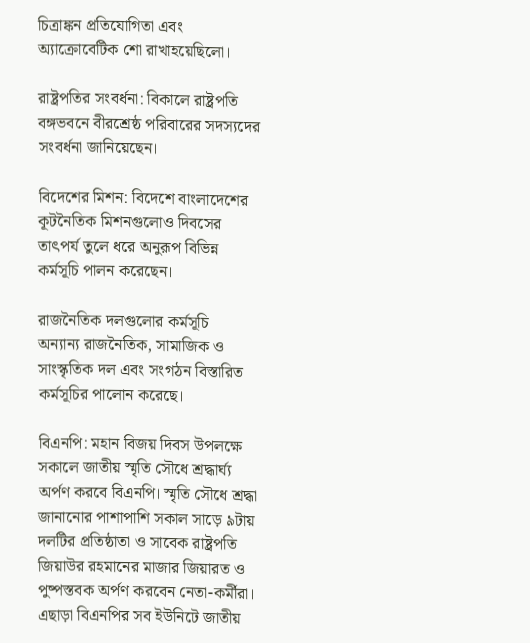চিত্রাঙ্কন প্রতিযোগিতা এবং অ্যাক্রোবেটিক শো রাখাহয়েছিলো।

রাষ্ট্রপতির সংবর্ধনা: বিকালে রাষ্ট্রপতি বঙ্গভবনে বীরশ্রেষ্ঠ পরিবারের সদস্যদের সংবর্ধনা জানিয়েছেন।

বিদেশের মিশন: বিদেশে বাংলাদেশের কূটনৈতিক মিশনগুলোও দিবসের তাৎপর্য তুলে ধরে অনুরূপ বিভিন্ন কর্মসূচি পালন করেছেন।

রাজনৈতিক দলগুলোর কর্মসূচি
অন্যান্য রাজনৈতিক, সামাজিক ও সাংস্কৃতিক দল এবং সংগঠন বিস্তারিত কর্মসূচির পালোন করেছে।

বিএনপি: মহান বিজয় দিবস উপলক্ষে সকালে জাতীয় স্মৃতি সৌধে শ্রদ্ধার্ঘ্য অর্পণ করবে বিএনপি। স্মৃতি সৌধে শ্রদ্ধা জানানোর পাশাপাশি সকাল সাড়ে ৯টায় দলটির প্রতিষ্ঠাতা ও সাবেক রাষ্ট্রপতি জিয়াউর রহমানের মাজার জিয়ারত ও পুষ্পস্তবক অর্পণ করবেন নেতা-কর্মীরা। এছাড়া বিএনপির সব ইউনিটে জাতীয়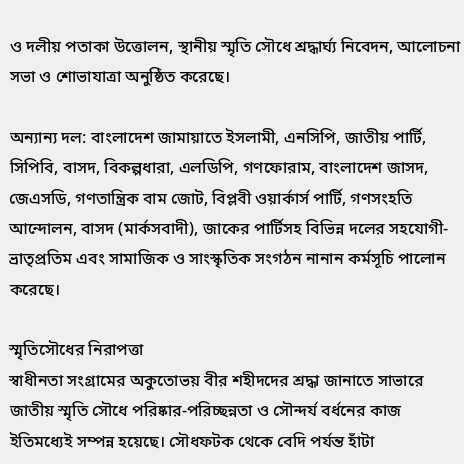ও দলীয় পতাকা উত্তোলন, স্থানীয় স্মৃতি সৌধে শ্রদ্ধার্ঘ্য নিবেদন, আলোচনা সভা ও শোভাযাত্রা অনুষ্ঠিত করেছে।

অন্যান্য দল: বাংলাদেশ জামায়াতে ইসলামী, এনসিপি, জাতীয় পার্টি, সিপিবি, বাসদ, বিকল্পধারা, এলডিপি, গণফোরাম, বাংলাদেশ জাসদ, জেএসডি, গণতান্ত্রিক বাম জোট, বিপ্লবী ওয়ার্কার্স পার্টি, গণসংহতি আন্দোলন, বাসদ (মার্কসবাদী), জাকের পার্টিসহ বিভিন্ন দলের সহযোগী-ভ্রাতৃপ্রতিম এবং সামাজিক ও সাংস্কৃতিক সংগঠন নানান কর্মসূচি পালোন করেছে।

স্মৃতিসৌধের নিরাপত্তা
স্বাধীনতা সংগ্রামের অকুতোভয় বীর শহীদদের শ্রদ্ধা জানাতে সাভারে জাতীয় স্মৃতি সৌধে পরিষ্কার-পরিচ্ছন্নতা ও সৌন্দর্য বর্ধনের কাজ ইতিমধ্যেই সম্পন্ন হয়েছে। সৌধফটক থেকে বেদি পর্যন্ত হাঁটা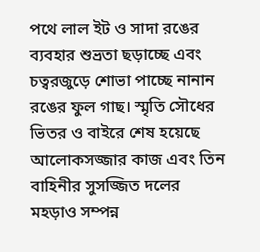পথে লাল ইট ও সাদা রঙের ব্যবহার শুভ্রতা ছড়াচ্ছে এবং চত্বরজুড়ে শোভা পাচ্ছে নানান রঙের ফুল গাছ। স্মৃতি সৌধের ভিতর ও বাইরে শেষ হয়েছে আলোকসজ্জার কাজ এবং তিন বাহিনীর সুসজ্জিত দলের মহড়াও সম্পন্ন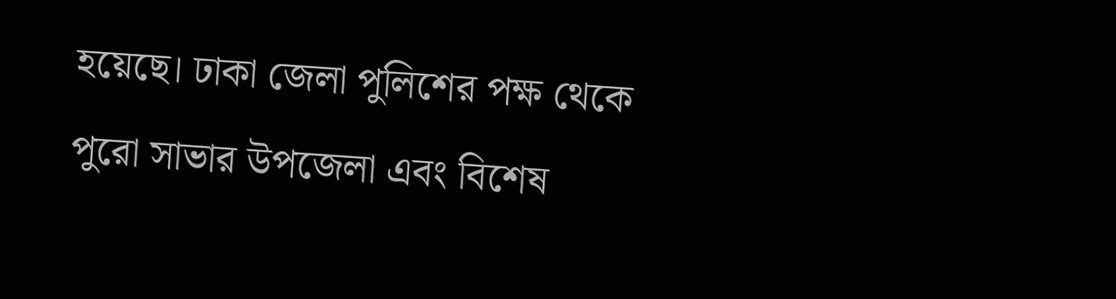হয়েছে। ঢাকা জেলা পুলিশের পক্ষ থেকে পুরো সাভার উপজেলা এবং বিশেষ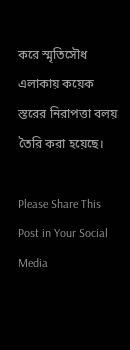করে স্মৃতিসৌধ এলাকায় কয়েক স্তরের নিরাপত্তা বলয় তৈরি করা হয়েছে।

Please Share This Post in Your Social Media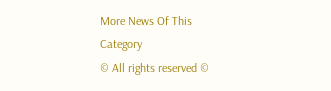More News Of This Category
© All rights reserved ©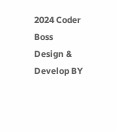2024 Coder Boss
Design & Develop BY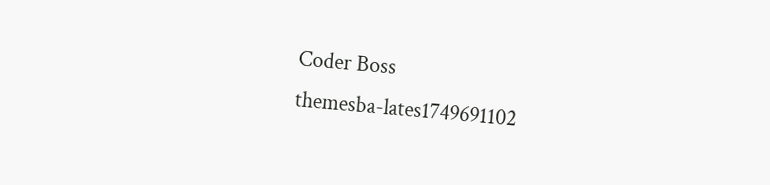Coder Boss
themesba-lates1749691102